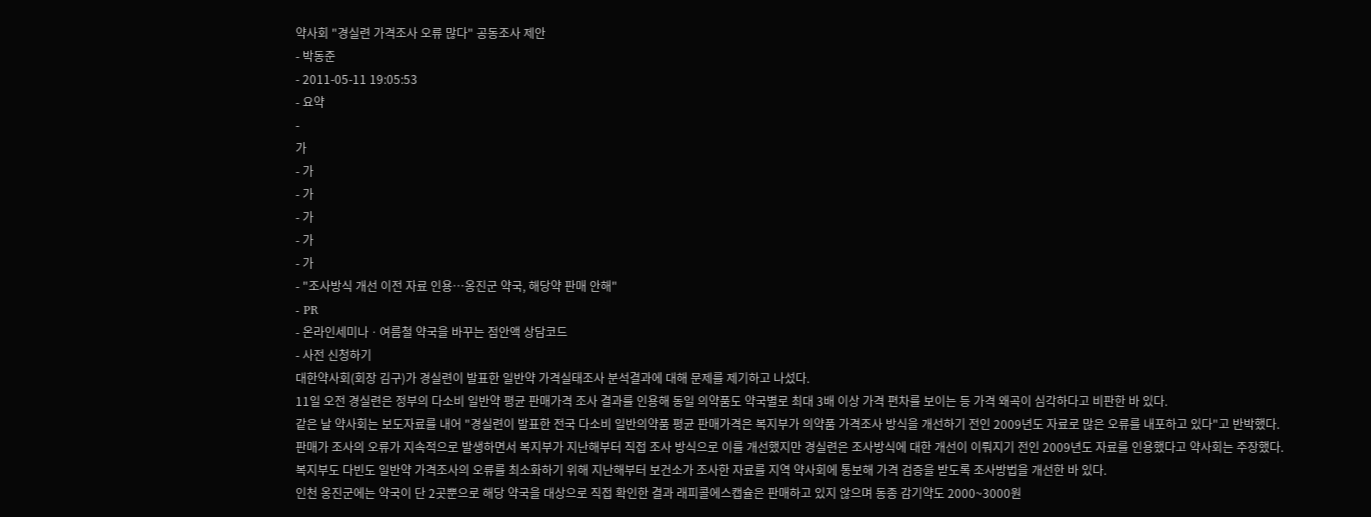약사회 "경실련 가격조사 오류 많다" 공동조사 제안
- 박동준
- 2011-05-11 19:05:53
- 요약
-
가
- 가
- 가
- 가
- 가
- 가
- "조사방식 개선 이전 자료 인용…옹진군 약국, 해당약 판매 안해"
- PR
- 온라인세미나ㆍ여름철 약국을 바꾸는 점안액 상담코드
- 사전 신청하기
대한약사회(회장 김구)가 경실련이 발표한 일반약 가격실태조사 분석결과에 대해 문제를 제기하고 나섰다.
11일 오전 경실련은 정부의 다소비 일반약 평균 판매가격 조사 결과를 인용해 동일 의약품도 약국별로 최대 3배 이상 가격 편차를 보이는 등 가격 왜곡이 심각하다고 비판한 바 있다.
같은 날 약사회는 보도자료를 내어 "경실련이 발표한 전국 다소비 일반의약품 평균 판매가격은 복지부가 의약품 가격조사 방식을 개선하기 전인 2009년도 자료로 많은 오류를 내포하고 있다"고 반박했다.
판매가 조사의 오류가 지속적으로 발생하면서 복지부가 지난해부터 직접 조사 방식으로 이를 개선했지만 경실련은 조사방식에 대한 개선이 이뤄지기 전인 2009년도 자료를 인용했다고 약사회는 주장했다.
복지부도 다빈도 일반약 가격조사의 오류를 최소화하기 위해 지난해부터 보건소가 조사한 자료를 지역 약사회에 통보해 가격 검증을 받도록 조사방법을 개선한 바 있다.
인천 옹진군에는 약국이 단 2곳뿐으로 해당 약국을 대상으로 직접 확인한 결과 래피콜에스캡슐은 판매하고 있지 않으며 동종 감기약도 2000~3000원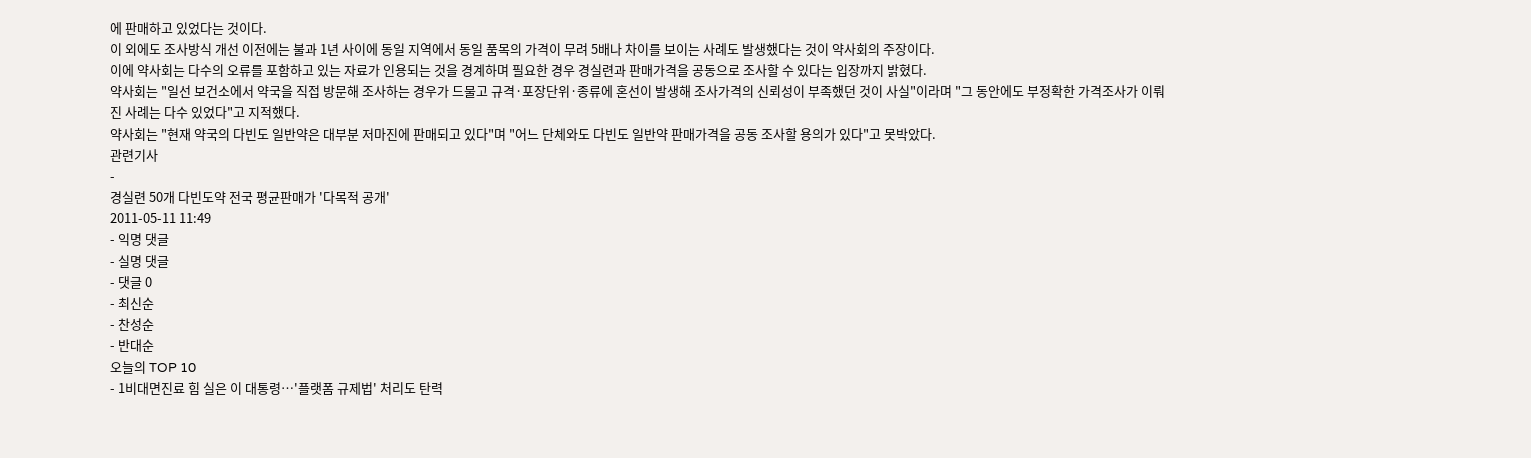에 판매하고 있었다는 것이다.
이 외에도 조사방식 개선 이전에는 불과 1년 사이에 동일 지역에서 동일 품목의 가격이 무려 5배나 차이를 보이는 사례도 발생했다는 것이 약사회의 주장이다.
이에 약사회는 다수의 오류를 포함하고 있는 자료가 인용되는 것을 경계하며 필요한 경우 경실련과 판매가격을 공동으로 조사할 수 있다는 입장까지 밝혔다.
약사회는 "일선 보건소에서 약국을 직접 방문해 조사하는 경우가 드물고 규격·포장단위·종류에 혼선이 발생해 조사가격의 신뢰성이 부족했던 것이 사실"이라며 "그 동안에도 부정확한 가격조사가 이뤄진 사례는 다수 있었다"고 지적했다.
약사회는 "현재 약국의 다빈도 일반약은 대부분 저마진에 판매되고 있다"며 "어느 단체와도 다빈도 일반약 판매가격을 공동 조사할 용의가 있다"고 못박았다.
관련기사
-
경실련 50개 다빈도약 전국 평균판매가 '다목적 공개'
2011-05-11 11:49
- 익명 댓글
- 실명 댓글
- 댓글 0
- 최신순
- 찬성순
- 반대순
오늘의 TOP 10
- 1비대면진료 힘 실은 이 대통령…'플랫폼 규제법' 처리도 탄력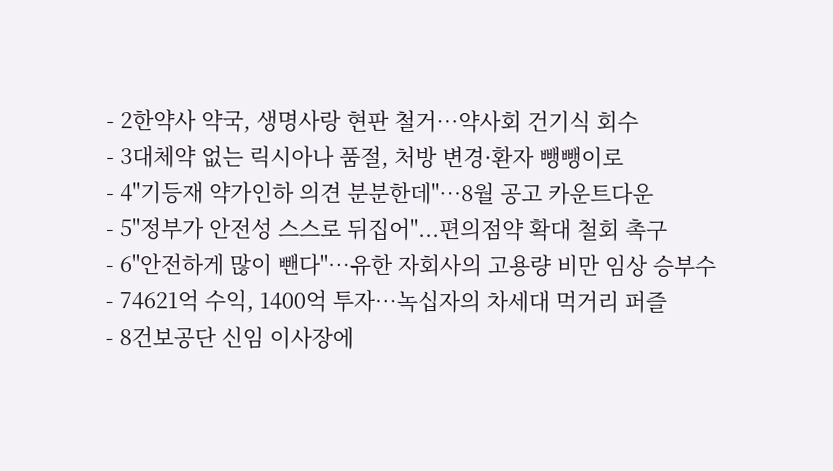- 2한약사 약국, 생명사랑 현판 철거…약사회 건기식 회수
- 3대체약 없는 릭시아나 품절, 처방 변경·환자 뺑뺑이로
- 4"기등재 약가인하 의견 분분한데"…8월 공고 카운트다운
- 5"정부가 안전성 스스로 뒤집어"...편의점약 확대 철회 촉구
- 6"안전하게 많이 뺀다"…유한 자회사의 고용량 비만 임상 승부수
- 74621억 수익, 1400억 투자…녹십자의 차세대 먹거리 퍼즐
- 8건보공단 신임 이사장에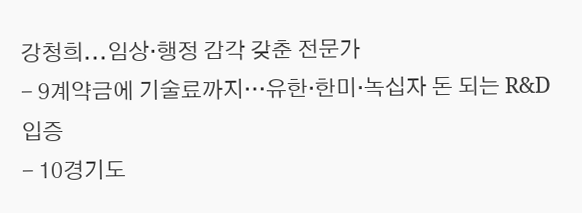강청희...임상·행정 감각 갖춘 전문가
- 9계약금에 기술료까지…유한·한미·녹십자 돈 되는 R&D 입증
- 10경기도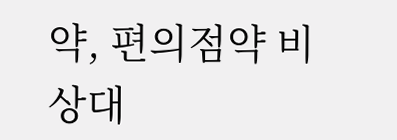약, 편의점약 비상대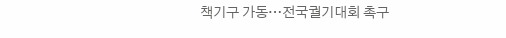책기구 가동…전국궐기대회 촉구